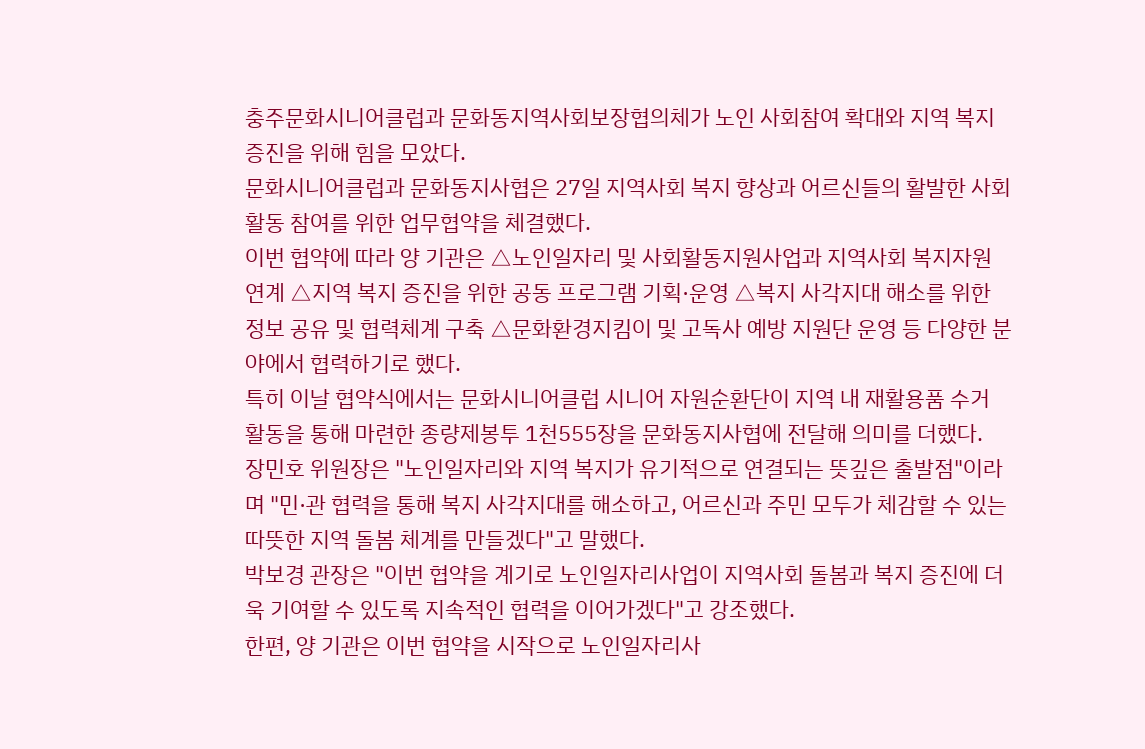충주문화시니어클럽과 문화동지역사회보장협의체가 노인 사회참여 확대와 지역 복지 증진을 위해 힘을 모았다.
문화시니어클럽과 문화동지사협은 27일 지역사회 복지 향상과 어르신들의 활발한 사회활동 참여를 위한 업무협약을 체결했다.
이번 협약에 따라 양 기관은 △노인일자리 및 사회활동지원사업과 지역사회 복지자원 연계 △지역 복지 증진을 위한 공동 프로그램 기획·운영 △복지 사각지대 해소를 위한 정보 공유 및 협력체계 구축 △문화환경지킴이 및 고독사 예방 지원단 운영 등 다양한 분야에서 협력하기로 했다.
특히 이날 협약식에서는 문화시니어클럽 시니어 자원순환단이 지역 내 재활용품 수거 활동을 통해 마련한 종량제봉투 1천555장을 문화동지사협에 전달해 의미를 더했다.
장민호 위원장은 "노인일자리와 지역 복지가 유기적으로 연결되는 뜻깊은 출발점"이라며 "민·관 협력을 통해 복지 사각지대를 해소하고, 어르신과 주민 모두가 체감할 수 있는 따뜻한 지역 돌봄 체계를 만들겠다"고 말했다.
박보경 관장은 "이번 협약을 계기로 노인일자리사업이 지역사회 돌봄과 복지 증진에 더욱 기여할 수 있도록 지속적인 협력을 이어가겠다"고 강조했다.
한편, 양 기관은 이번 협약을 시작으로 노인일자리사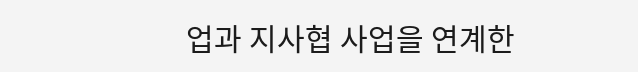업과 지사협 사업을 연계한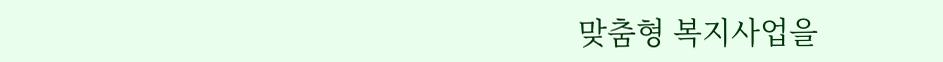맞춤형 복지사업을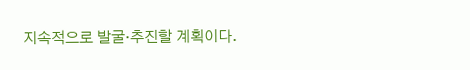지속적으로 발굴·추진할 계획이다.